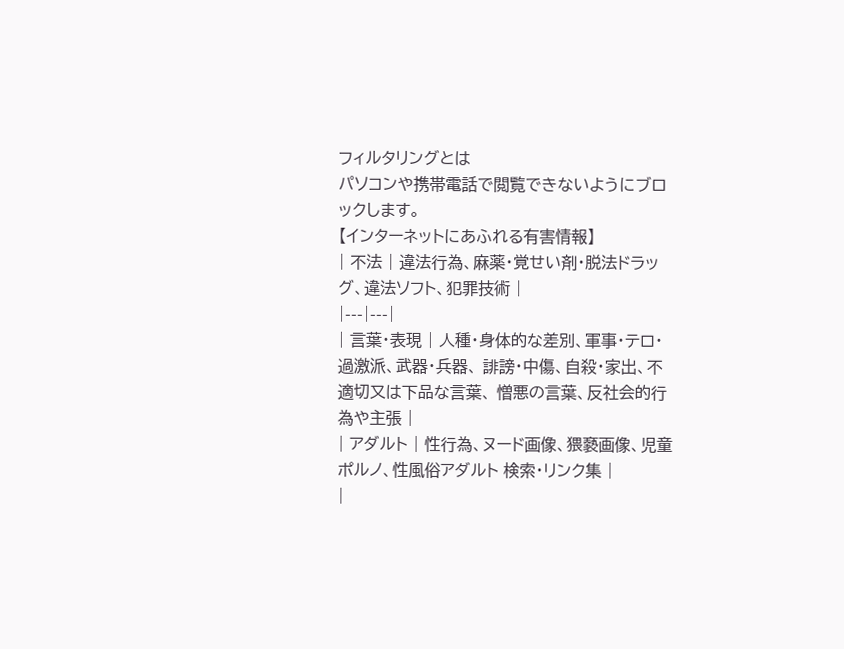フィルタリングとは
パソコンや携帯電話で閲覧できないようにブロックします。
【インターネットにあふれる有害情報】
| 不法 | 違法行為、麻薬・覚せい剤・脱法ドラッグ、違法ソフト、犯罪技術 |
|---|---|
| 言葉・表現 | 人種・身体的な差別、軍事・テロ・過激派、武器・兵器、 誹謗・中傷、自殺・家出、不適切又は下品な言葉、 憎悪の言葉、反社会的行為や主張 |
| アダルト | 性行為、ヌード画像、猥褻画像、児童ポルノ、性風俗アダルト 検索・リンク集 |
|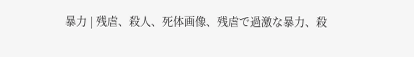暴力 | 残虐、殺人、死体画像、残虐で過激な暴力、殺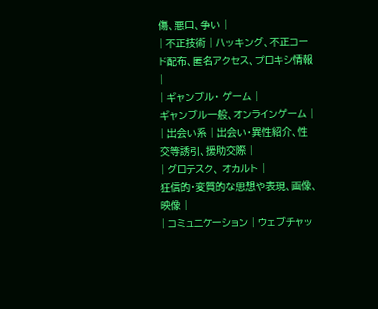傷、悪口、争い |
| 不正技術 | ハッキング、不正コード配布、匿名アクセス、プロキシ情報 |
| ギャンブル・ ゲーム |
ギャンブル一般、オンラインゲーム |
| 出会い系 | 出会い・異性紹介、性交等誘引、援助交際 |
| グロテスク、 オカルト |
狂信的・変質的な思想や表現、画像、映像 |
| コミュニケーション | ウェブチャッ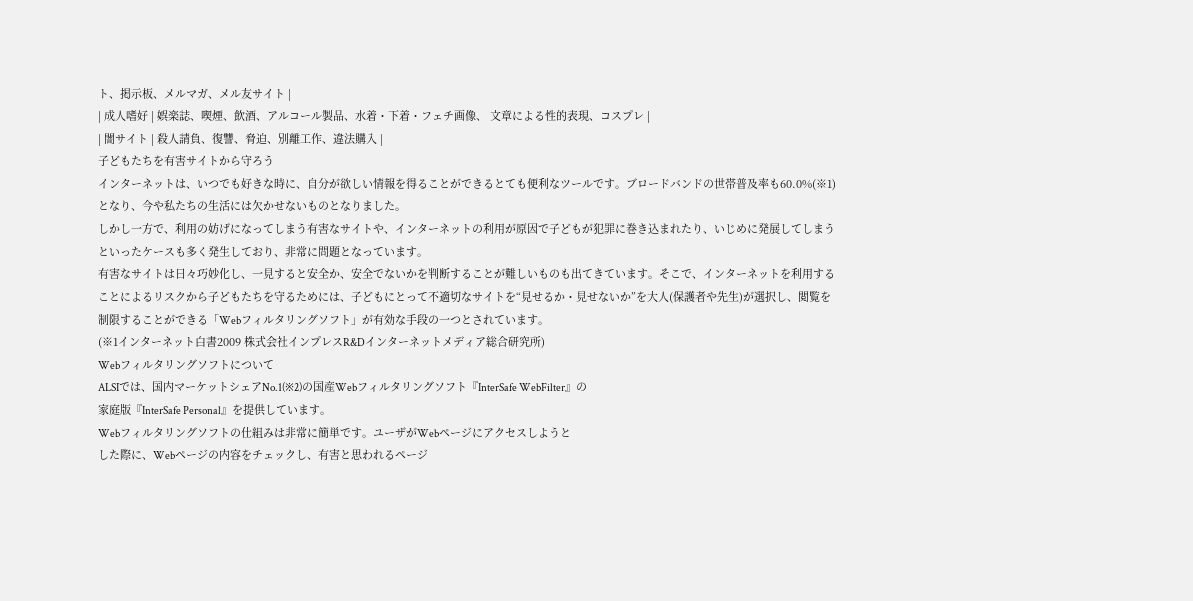ト、掲示板、メルマガ、メル友サイト |
| 成人嗜好 | 娯楽誌、喫煙、飲酒、アルコール製品、水着・下着・フェチ画像、 文章による性的表現、コスプレ |
| 闇サイト | 殺人請負、復讐、脅迫、別離工作、違法購入 |
子どもたちを有害サイトから守ろう
インターネットは、いつでも好きな時に、自分が欲しい情報を得ることができるとても便利なツールです。ブロードバンドの世帯普及率も60.0%(※1)となり、今や私たちの生活には欠かせないものとなりました。
しかし一方で、利用の妨げになってしまう有害なサイトや、インターネットの利用が原因で子どもが犯罪に巻き込まれたり、いじめに発展してしまうといったケースも多く発生しており、非常に問題となっています。
有害なサイトは日々巧妙化し、一見すると安全か、安全でないかを判断することが難しいものも出てきています。そこで、インターネットを利用することによるリスクから子どもたちを守るためには、子どもにとって不適切なサイトを“見せるか・見せないか”を大人(保護者や先生)が選択し、閲覧を制限することができる「Webフィルタリングソフト」が有効な手段の一つとされています。
(※1インターネット白書2009 株式会社インプレスR&Dインターネットメディア総合研究所)
Webフィルタリングソフトについて
ALSIでは、国内マーケットシェアNo.1(※2)の国産Webフィルタリングソフト『InterSafe WebFilter』の
家庭版『InterSafe Personal』を提供しています。
Webフィルタリングソフトの仕組みは非常に簡単です。ユーザがWebページにアクセスしようと
した際に、Webページの内容をチェックし、有害と思われるページ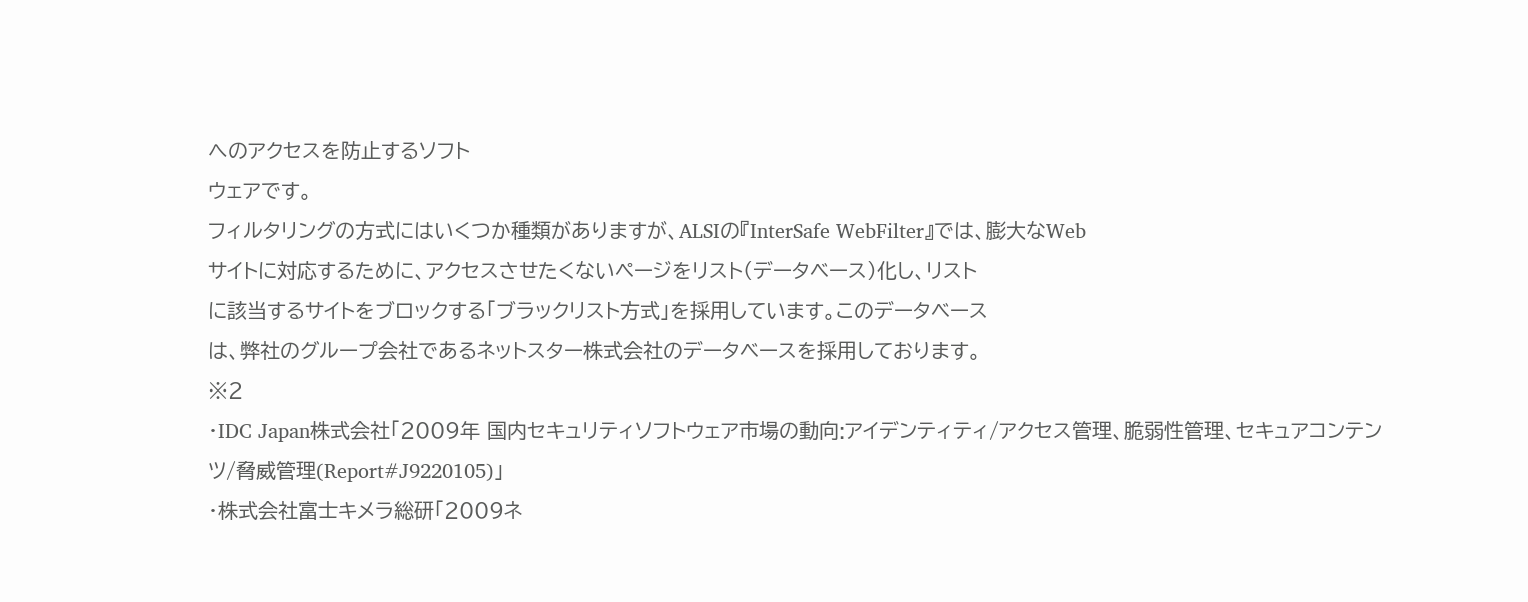へのアクセスを防止するソフト
ウェアです。
フィルタリングの方式にはいくつか種類がありますが、ALSIの『InterSafe WebFilter』では、膨大なWeb
サイトに対応するために、アクセスさせたくないページをリスト(データベース)化し、リスト
に該当するサイトをブロックする「ブラックリスト方式」を採用しています。このデータベース
は、弊社のグループ会社であるネットスター株式会社のデータベースを採用しております。
※2
・IDC Japan株式会社「2009年 国内セキュリティソフトウェア市場の動向:アイデンティティ/アクセス管理、脆弱性管理、セキュアコンテンツ/脅威管理(Report#J9220105)」
・株式会社富士キメラ総研「2009ネ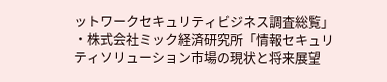ットワークセキュリティビジネス調査総覧」
・株式会社ミック経済研究所「情報セキュリティソリューション市場の現状と将来展望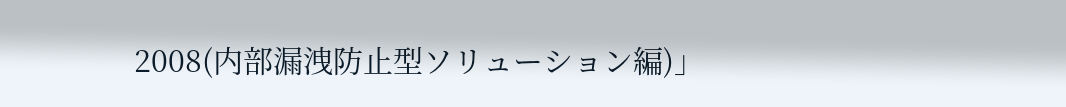2008(内部漏洩防止型ソリューション編)」